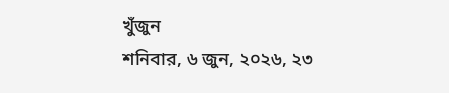খুঁজুন
শনিবার, ৬ জুন, ২০২৬, ২৩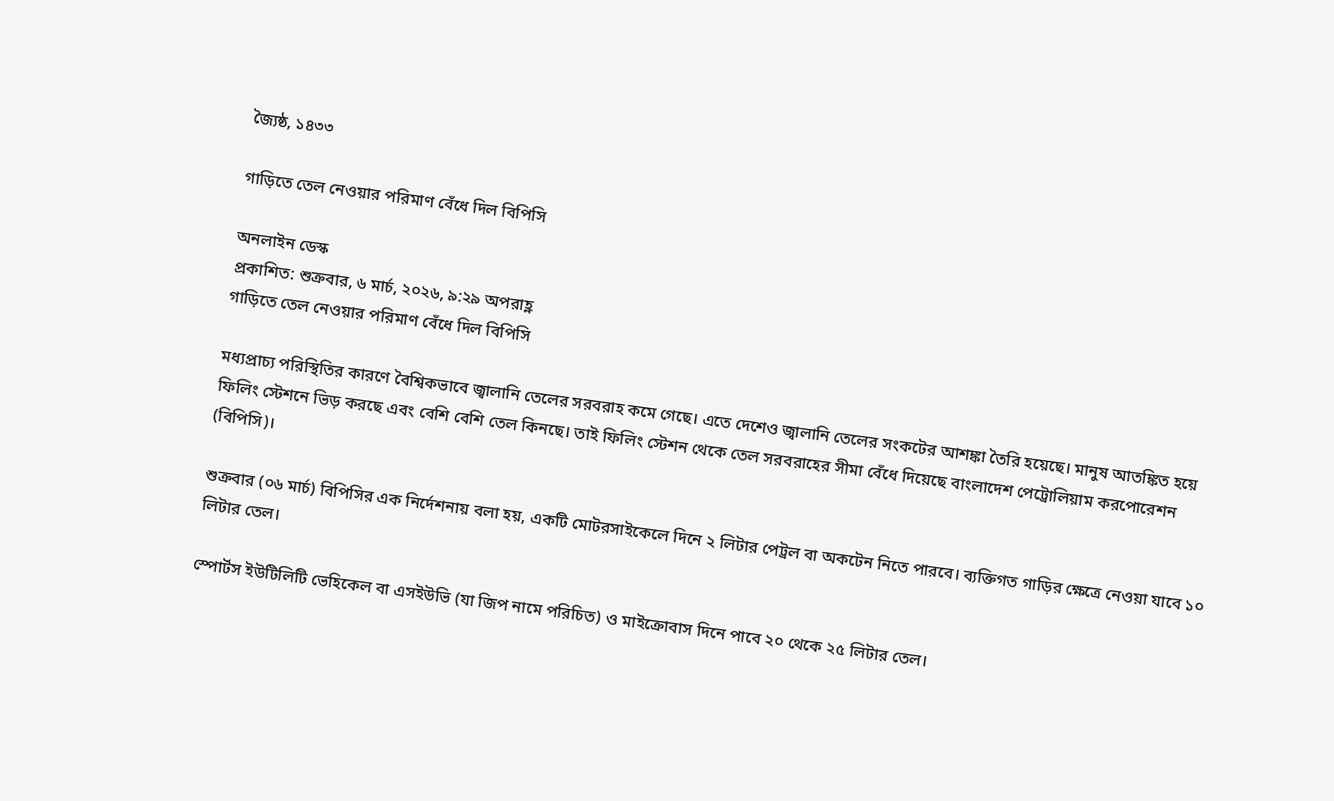জ্যৈষ্ঠ, ১৪৩৩

গাড়িতে তেল নেওয়ার পরিমাণ বেঁধে দিল বিপিসি

অনলাইন ডেস্ক
প্রকাশিত: শুক্রবার, ৬ মার্চ, ২০২৬, ৯:২৯ অপরাহ্ণ
গাড়িতে তেল নেওয়ার পরিমাণ বেঁধে দিল বিপিসি

মধ‍্যপ্রাচ‍্য পরিস্থিতির কারণে বৈশ্বিকভাবে জ্বালানি তেলের সরবরাহ কমে গেছে। এতে দেশেও জ্বালানি তেলের সংকটের আশঙ্কা তৈরি হয়েছে। মানুষ আতঙ্কিত হয়ে ফিলিং স্টেশনে ভিড় করছে এবং বেশি বেশি তেল কিনছে। তাই ফিলিং স্টেশন থেকে তেল সরবরাহের সীমা বেঁধে দিয়েছে বাংলাদেশ পেট্রোলিয়াম করপোরেশন (বিপিসি)।

শুক্রবার (০৬ মার্চ) বিপিসির এক নির্দেশনায় বলা হয়, একটি মোটরসাইকেলে দিনে ২ লিটার পেট্রল বা অকটেন নিতে পারবে। ব্যক্তিগত গাড়ির ক্ষেত্রে নেওয়া যাবে ১০ লিটার তেল।

স্পোর্টস ইউটিলিটি ভেহিকেল বা এসইউভি (যা জিপ নামে পরিচিত) ও মাইক্রোবাস দিনে পাবে ২০ থেকে ২৫ লিটার তেল।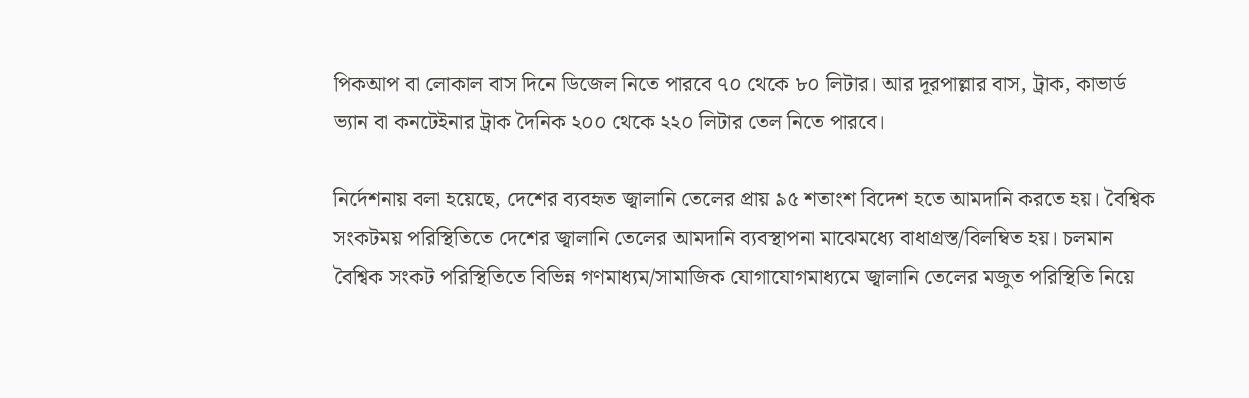পিকআপ বা লোকাল বাস দিনে ডিজেল নিতে পারবে ৭০ থেকে ৮০ লিটার। আর দূরপাল্লার বাস, ট্রাক, কাভার্ড ভ্যান বা কনটেইনার ট্রাক দৈনিক ২০০ থেকে ২২০ লিটার তেল নিতে পারবে।

নির্দেশনায় বলা হয়েছে, দেশের ব্যবহৃত জ্বালানি তেলের প্রায় ৯৫ শতাংশ বিদেশ হতে আমদানি করতে হয়। বৈশ্বিক সংকটময় পরিস্থিতিতে দেশের জ্বালানি তেলের আমদানি ব্যবস্থাপনা মাঝেমধ্যে বাধাগ্রস্ত/বিলম্বিত হয়। চলমান বৈশ্বিক সংকট পরিস্থিতিতে বিভিন্ন গণমাধ্যম/সামাজিক যোগাযোগমাধ্যমে জ্বালানি তেলের মজুত পরিস্থিতি নিয়ে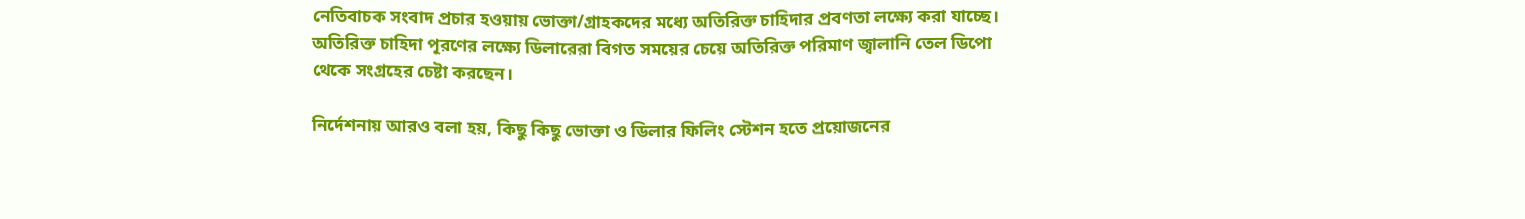নেতিবাচক সংবাদ প্রচার হওয়ায় ভোক্তা/গ্রাহকদের মধ্যে অতিরিক্ত চাহিদার প্রবণতা লক্ষ্যে করা যাচ্ছে। অতিরিক্ত চাহিদা পূরণের লক্ষ্যে ডিলারেরা বিগত সময়ের চেয়ে অতিরিক্ত পরিমাণ জ্বালানি তেল ডিপো থেকে সংগ্রহের চেষ্টা করছেন।

নির্দেশনায় আরও বলা হয়, কিছু কিছু ভোক্তা ও ডিলার ফিলিং স্টেশন হতে প্রয়োজনের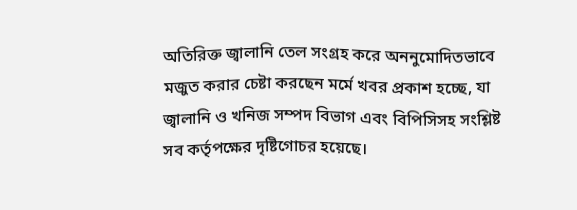অতিরিক্ত জ্বালানি তেল সংগ্রহ করে অননুমোদিতভাবে মজুত করার চেষ্টা করছেন মর্মে খবর প্রকাশ হচ্ছে, যা জ্বালানি ও খনিজ সম্পদ বিভাগ এবং বিপিসিসহ সংশ্লিষ্ট সব কর্তৃপক্ষের দৃষ্টিগোচর হয়েছে।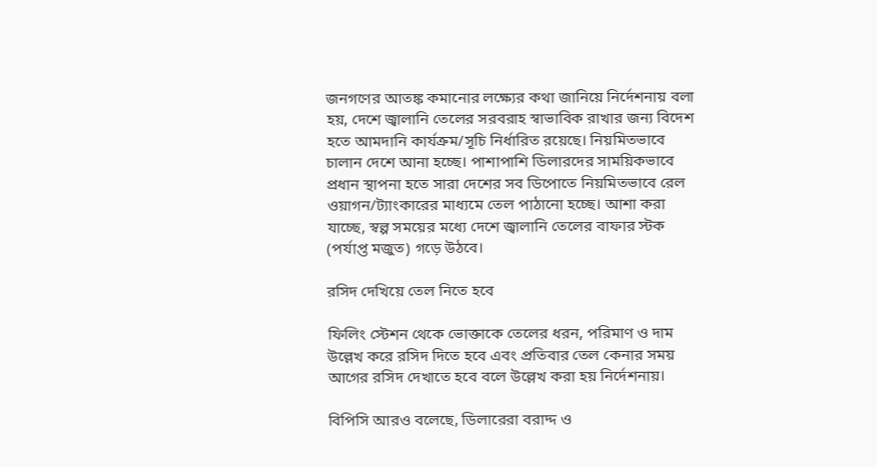জনগণের আতঙ্ক কমানোর লক্ষ্যের কথা জানিয়ে নির্দেশনায় বলা হয়, দেশে জ্বালানি তেলের সরবরাহ স্বাভাবিক রাখার জন্য বিদেশ হতে আমদানি কার্যক্রম/সূচি নির্ধারিত রয়েছে। নিয়মিতভাবে চালান দেশে আনা হচ্ছে। পাশাপাশি ডিলারদের সাময়িকভাবে প্রধান স্থাপনা হতে সারা দেশের সব ডিপোতে নিয়মিতভাবে রেল ওয়াগন/ট্যাংকারের মাধ্যমে তেল পাঠানো হচ্ছে। আশা করা যাচ্ছে, স্বল্প সময়ের মধ্যে দেশে জ্বালানি তেলের বাফার স্টক (পর্যাপ্ত মজুত) গড়ে উঠবে।

রসিদ দেখিয়ে তেল নিতে হবে

ফিলিং স্টেশন থেকে ভোক্তাকে তেলের ধরন, পরিমাণ ও দাম উল্লেখ করে রসিদ দিতে হবে এবং প্রতিবার তেল কেনার সময় আগের রসিদ দেখাতে হবে বলে উল্লেখ করা হয় নির্দেশনায়।

বিপিসি আরও বলেছে, ডিলারেরা বরাদ্দ ও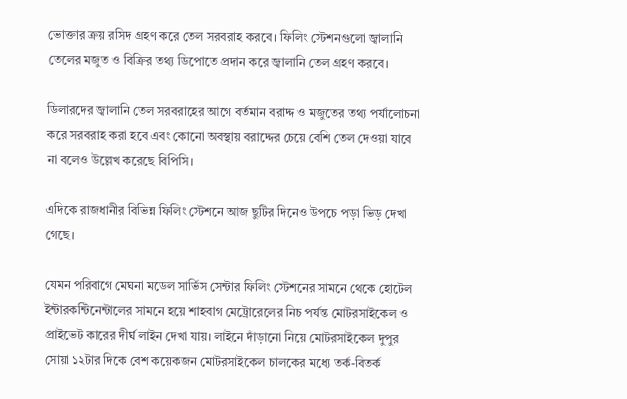ভোক্তার ক্রয় রসিদ গ্রহণ করে তেল সরবরাহ করবে। ফিলিং স্টেশনগুলো জ্বালানি তেলের মজুত ও বিক্রির তথ‍্য ডিপোতে প্রদান করে জ্বালানি তেল গ্রহণ করবে।

ডিলারদের জ্বালানি তেল সরবরাহের আগে বর্তমান বরাদ্দ ও মজুতের তথ‍্য পর্যালোচনা করে সরবরাহ করা হবে এবং কোনো অবস্থায় বরাদ্দের চেয়ে বেশি তেল দেওয়া যাবে না বলেও উল্লেখ করেছে বিপিসি।

এদিকে রাজধানীর বিভিন্ন ফিলিং স্টেশনে আজ ছুটির দিনেও উপচে পড়া ভিড় দেখা গেছে।

যেমন পরিবাগে মেঘনা মডেল সার্ভিস সেন্টার ফিলিং স্টেশনের সামনে থেকে হোটেল ইন্টারকন্টিনেন্টালের সামনে হয়ে শাহবাগ মেট্রোরেলের নিচ পর্যন্ত মোটরসাইকেল ও প্রাইভেট কারের দীর্ঘ লাইন দেখা যায়। লাইনে দাঁড়ানো নিয়ে মোটরসাইকেল দুপুর সোয়া ১২টার দিকে বেশ কয়েকজন মোটরসাইকেল চালকের মধ্যে তর্ক-বিতর্ক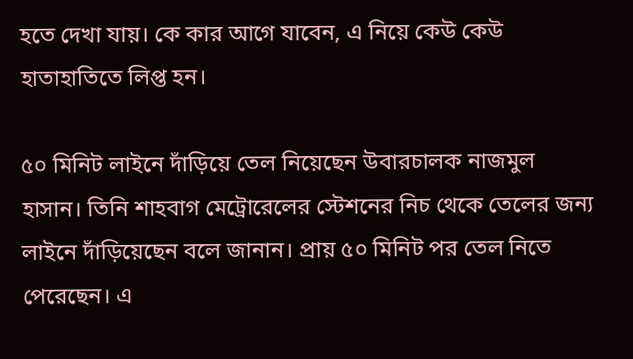হতে দেখা যায়। কে কার আগে যাবেন, এ নিয়ে কেউ কেউ হাতাহাতিতে লিপ্ত হন।

৫০ মিনিট লাইনে দাঁড়িয়ে তেল নিয়েছেন উবারচালক নাজমুল হাসান। তিনি শাহবাগ মেট্রোরেলের স্টেশনের নিচ থেকে তেলের জন্য লাইনে দাঁড়িয়েছেন বলে জানান। প্রায় ৫০ মিনিট পর তেল নিতে পেরেছেন। এ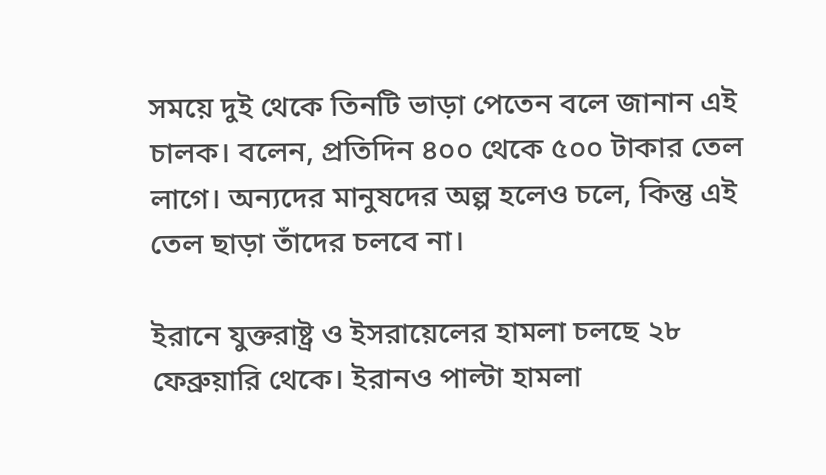সময়ে দুই থেকে তিনটি ভাড়া পেতেন বলে জানান এই চালক। বলেন, প্রতিদিন ৪০০ থেকে ৫০০ টাকার তেল লাগে। অন্যদের মানুষদের অল্প হলেও চলে, কিন্তু এই তেল ছাড়া তাঁদের চলবে না।

ইরানে যুক্তরাষ্ট্র ও ইসরায়েলের হামলা চলছে ২৮ ফেব্রুয়ারি থেকে। ইরানও পাল্টা হামলা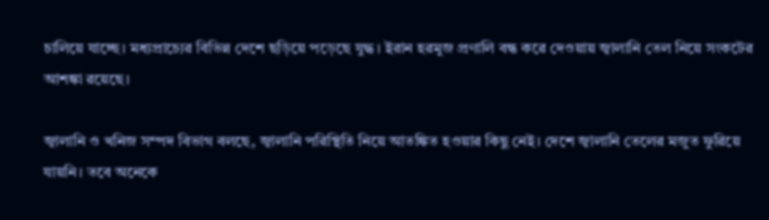চালিয়ে যাচ্ছে। মধ্যপ্রাচ্যের বিভিন্ন দেশে ছড়িয়ে পড়েছে যুদ্ধ। ইরান হরমুজ প্রণালি বন্ধ করে দেওয়ায় জ্বালানি তেল নিয়ে সংকটের আশঙ্কা রয়েছে।

জ্বালানি ও খনিজ সম্পদ বিভাগ বলছে, জ্বালানি পরিস্থিতি নিয়ে আতঙ্কিত হওয়ার কিছু নেই। দেশে জ্বালানি তেলের মজুত ফুরিয়ে যায়নি। তবে অনেকে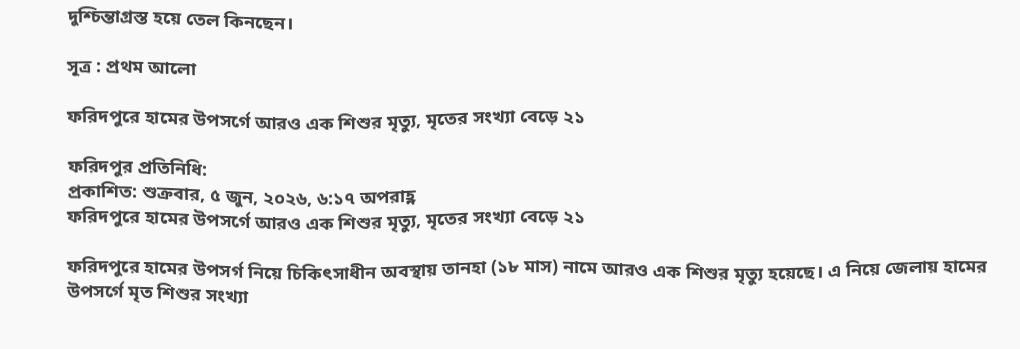দুশ্চিন্তাগ্রস্ত হয়ে তেল কিনছেন।

সূত্র : প্রথম আলো

ফরিদপুরে হামের উপসর্গে আরও এক শিশুর মৃত্যু, মৃতের সংখ্যা বেড়ে ২১

ফরিদপুর প্রতিনিধি:
প্রকাশিত: শুক্রবার, ৫ জুন, ২০২৬, ৬:১৭ অপরাহ্ণ
ফরিদপুরে হামের উপসর্গে আরও এক শিশুর মৃত্যু, মৃতের সংখ্যা বেড়ে ২১

ফরিদপুরে হামের উপসর্গ নিয়ে চিকিৎসাধীন অবস্থায় তানহা (১৮ মাস) নামে আরও এক শিশুর মৃত্যু হয়েছে। এ নিয়ে জেলায় হামের উপসর্গে মৃত শিশুর সংখ্যা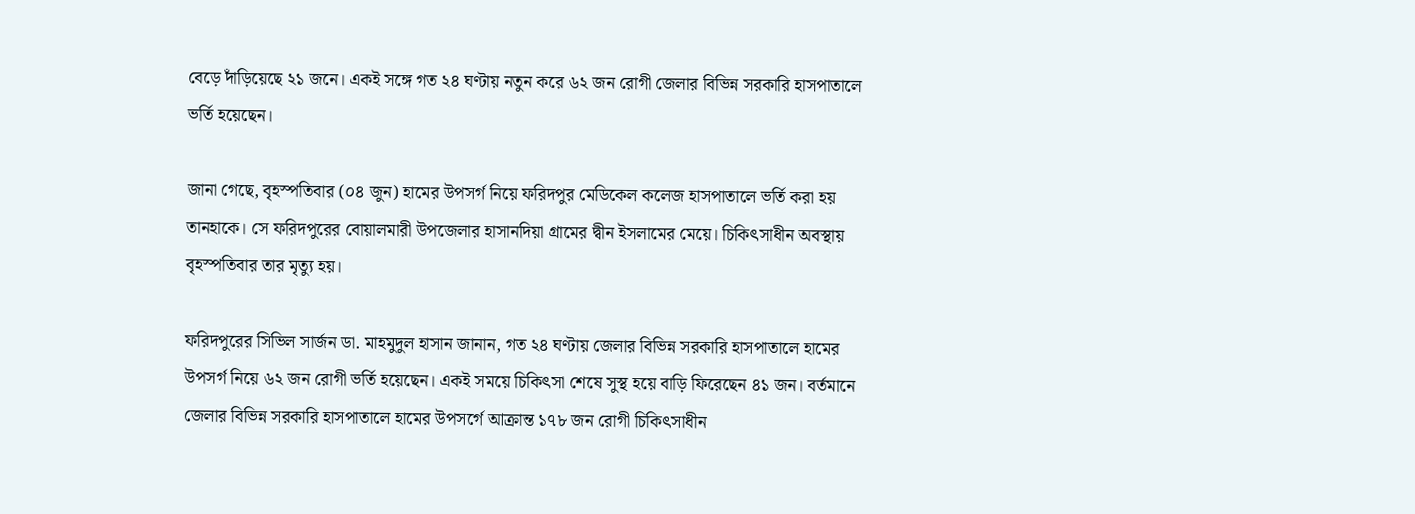বেড়ে দাঁড়িয়েছে ২১ জনে। একই সঙ্গে গত ২৪ ঘণ্টায় নতুন করে ৬২ জন রোগী জেলার বিভিন্ন সরকারি হাসপাতালে ভর্তি হয়েছেন।

জানা গেছে, বৃহস্পতিবার (০৪ জুন) হামের উপসর্গ নিয়ে ফরিদপুর মেডিকেল কলেজ হাসপাতালে ভর্তি করা হয় তানহাকে। সে ফরিদপুরের বোয়ালমারী উপজেলার হাসানদিয়া গ্রামের দ্বীন ইসলামের মেয়ে। চিকিৎসাধীন অবস্থায় বৃহস্পতিবার তার মৃত্যু হয়।

ফরিদপুরের সিভিল সার্জন ডা. মাহমুদুল হাসান জানান, গত ২৪ ঘণ্টায় জেলার বিভিন্ন সরকারি হাসপাতালে হামের উপসর্গ নিয়ে ৬২ জন রোগী ভর্তি হয়েছেন। একই সময়ে চিকিৎসা শেষে সুস্থ হয়ে বাড়ি ফিরেছেন ৪১ জন। বর্তমানে জেলার বিভিন্ন সরকারি হাসপাতালে হামের উপসর্গে আক্রান্ত ১৭৮ জন রোগী চিকিৎসাধীন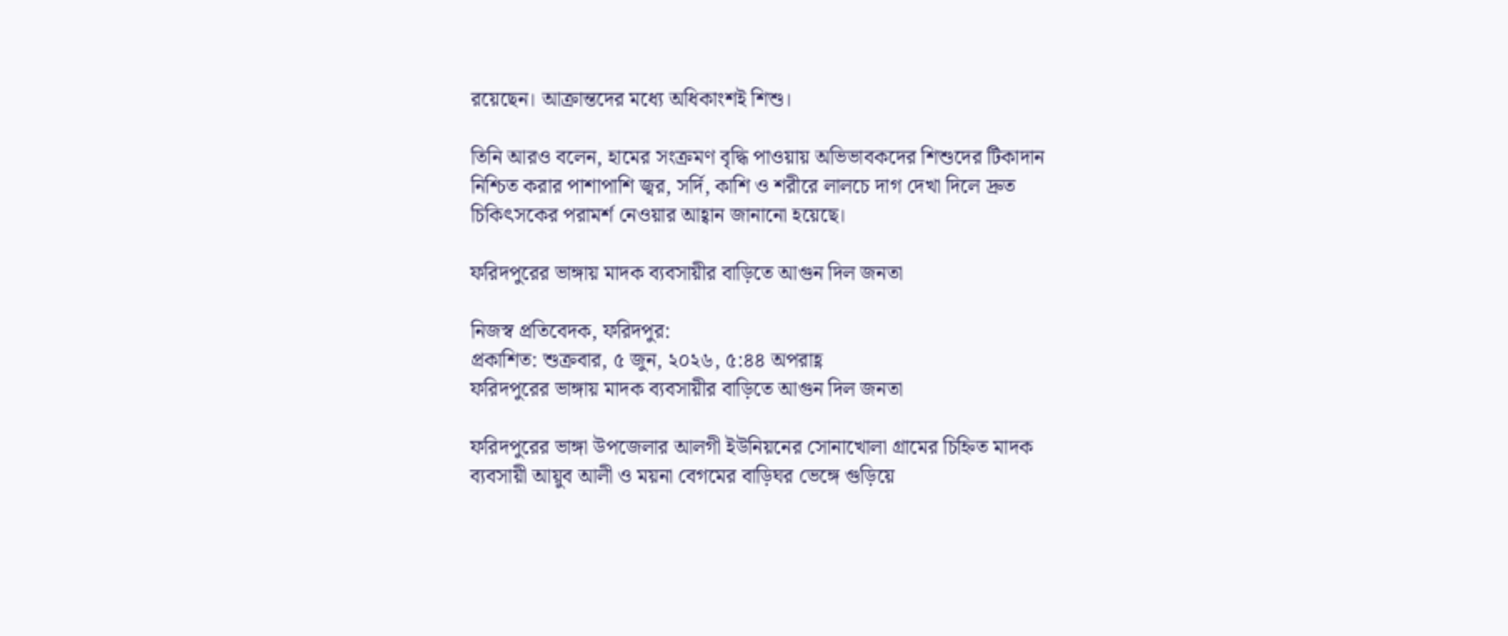রয়েছেন। আক্রান্তদের মধ্যে অধিকাংশই শিশু।

তিনি আরও বলেন, হামের সংক্রমণ বৃদ্ধি পাওয়ায় অভিভাবকদের শিশুদের টিকাদান নিশ্চিত করার পাশাপাশি জ্বর, সর্দি, কাশি ও শরীরে লালচে দাগ দেখা দিলে দ্রুত চিকিৎসকের পরামর্শ নেওয়ার আহ্বান জানানো হয়েছে।

ফরিদপুরের ভাঙ্গায় মাদক ব্যবসায়ীর বাড়িতে আগুন দিল জনতা

নিজস্ব প্রতিবেদক, ফরিদপুর:
প্রকাশিত: শুক্রবার, ৫ জুন, ২০২৬, ৫:৪৪ অপরাহ্ণ
ফরিদপুরের ভাঙ্গায় মাদক ব্যবসায়ীর বাড়িতে আগুন দিল জনতা

ফরিদপুরের ভাঙ্গা উপজেলার আলগী ইউনিয়নের সোনাখোলা গ্রামের চিহ্নিত মাদক ব্যবসায়ী আয়ুব আলী ও ময়না বেগমের বাড়িঘর ভেঙ্গে গুড়িয়ে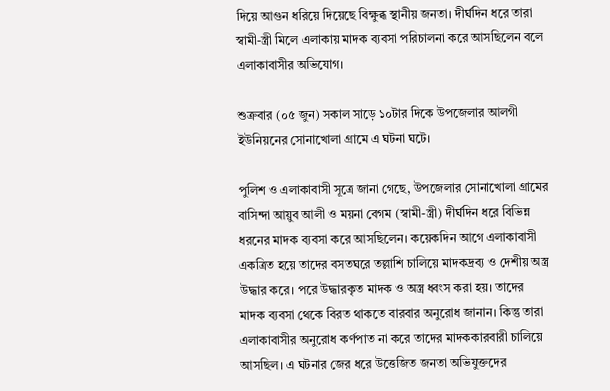দিয়ে আগুন ধরিয়ে দিয়েছে বিক্ষুব্ধ স্থানীয় জনতা। দীর্ঘদিন ধরে তারা স্বামী-স্ত্রী মিলে এলাকায় মাদক ব্যবসা পরিচালনা করে আসছিলেন বলে এলাকাবাসীর অভিযোগ।

শুক্রবার (০৫ জুন) সকাল সাড়ে ১০টার দিকে উপজেলার আলগী ইউনিয়নের সোনাখোলা গ্রামে এ ঘটনা ঘটে।

পুলিশ ও এলাকাবাসী সূত্রে জানা গেছে, উপজেলার সোনাখোলা গ্রামের বাসিন্দা আয়ুব আলী ও ময়না বেগম (স্বামী-স্ত্রী) দীর্ঘদিন ধরে বিভিন্ন ধরনের মাদক ব্যবসা করে আসছিলেন। কয়েকদিন আগে এলাকাবাসী একত্রিত হয়ে তাদের বসতঘরে তল্লাশি চালিয়ে মাদকদ্রব্য ও দেশীয় অস্ত্র উদ্ধার করে। পরে উদ্ধারকৃত মাদক ও অস্ত্র ধ্বংস করা হয়। তাদের মাদক ব্যবসা থেকে বিরত থাকতে বারবার অনুরোধ জানান। কিন্তু তারা এলাকাবাসীর অনুরোধ কর্ণপাত না করে তাদের মাদককারবারী চালিয়ে আসছিল। এ ঘটনার জের ধরে উত্তেজিত জনতা অভিযুক্তদের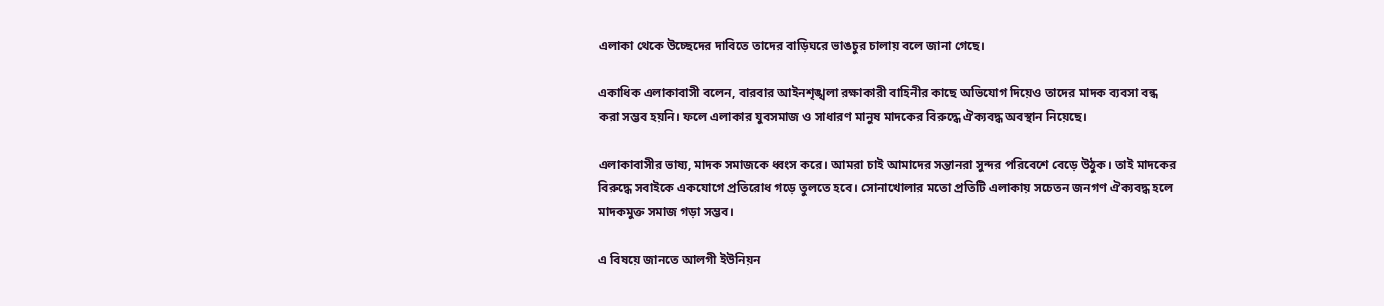এলাকা থেকে উচ্ছেদের দাবিতে তাদের বাড়িঘরে ভাঙচুর চালায় বলে জানা গেছে।

একাধিক এলাকাবাসী বলেন, বারবার আইনশৃঙ্খলা রক্ষাকারী বাহিনীর কাছে অভিযোগ দিয়েও তাদের মাদক ব্যবসা বন্ধ করা সম্ভব হয়নি। ফলে এলাকার যুবসমাজ ও সাধারণ মানুষ মাদকের বিরুদ্ধে ঐক্যবদ্ধ অবস্থান নিয়েছে।

এলাকাবাসীর ভাষ্য, মাদক সমাজকে ধ্বংস করে। আমরা চাই আমাদের সন্তানরা সুন্দর পরিবেশে বেড়ে উঠুক। তাই মাদকের বিরুদ্ধে সবাইকে একযোগে প্রতিরোধ গড়ে তুলতে হবে। সোনাখোলার মতো প্রতিটি এলাকায় সচেতন জনগণ ঐক্যবদ্ধ হলে মাদকমুক্ত সমাজ গড়া সম্ভব।

এ বিষয়ে জানতে আলগী ইউনিয়ন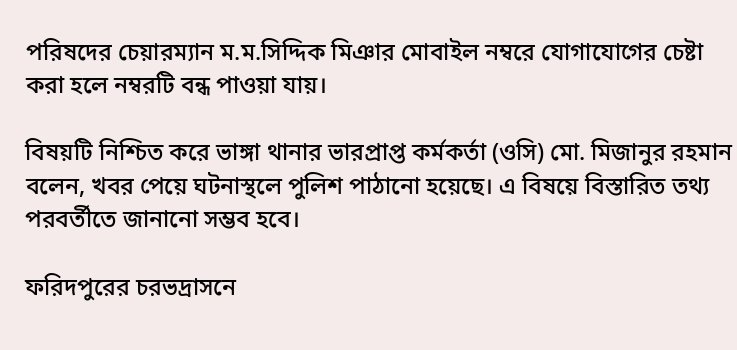পরিষদের চেয়ারম্যান ম.ম.সিদ্দিক মিঞার মোবাইল নম্বরে যোগাযোগের চেষ্টা করা হলে নম্বরটি বন্ধ পাওয়া যায়।

বিষয়টি নিশ্চিত করে ভাঙ্গা থানার ভারপ্রাপ্ত কর্মকর্তা (ওসি) মো. মিজানুর রহমান বলেন, খবর পেয়ে ঘটনাস্থলে পুলিশ পাঠানো হয়েছে। এ বিষয়ে বিস্তারিত তথ্য পরবর্তীতে জানানো সম্ভব হবে।

ফরিদপুরের চরভদ্রাসনে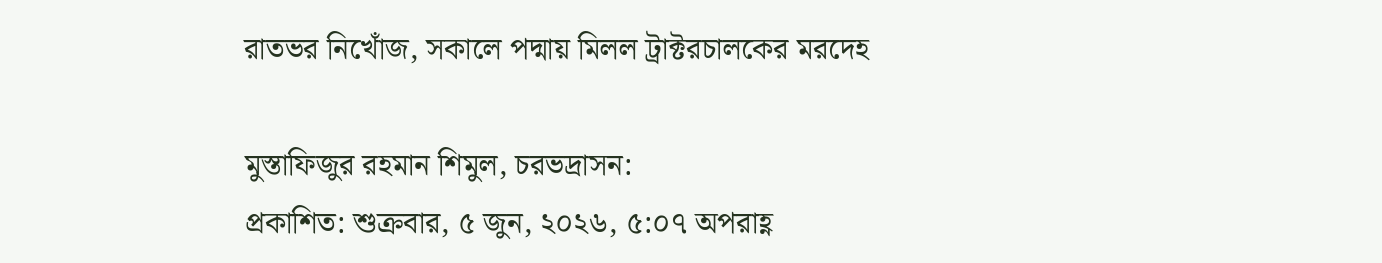রাতভর নিখোঁজ, সকালে পদ্মায় মিলল ট্রাক্টরচালকের মরদেহ

মুস্তাফিজুর রহমান শিমুল, চরভদ্রাসন:
প্রকাশিত: শুক্রবার, ৫ জুন, ২০২৬, ৫:০৭ অপরাহ্ণ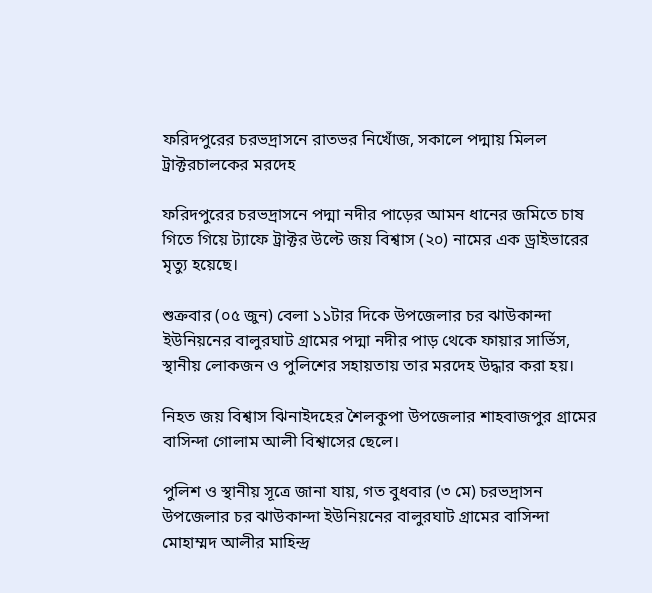ফরিদপুরের চরভদ্রাসনে রাতভর নিখোঁজ, সকালে পদ্মায় মিলল ট্রাক্টরচালকের মরদেহ

ফরিদপুরের চরভদ্রাসনে পদ্মা নদীর পাড়ের আমন ধানের জমিতে চাষ গিতে গিয়ে ট্যাফে ট্রাক্টর উল্টে জয় বিশ্বাস (২০) নামের এক ড্রাইভারের মৃত্যু হয়েছে।

শুক্রবার (০৫ জুন) বেলা ১১টার দিকে উপজেলার চর ঝাউকান্দা ইউনিয়নের বালুরঘাট গ্রামের পদ্মা নদীর পাড় থেকে ফায়ার সার্ভিস, স্থানীয় লোকজন ও পুলিশের সহায়তায় তার মরদেহ উদ্ধার করা হয়।

নিহত জয় বিশ্বাস ঝিনাইদহের শৈলকুপা উপজেলার শাহবাজপুর গ্রামের বাসিন্দা গোলাম আলী বিশ্বাসের ছেলে।

পুলিশ ও স্থানীয় সূত্রে জানা যায়, গত বুধবার (৩ মে) চরভদ্রাসন উপজেলার চর ঝাউকান্দা ইউনিয়নের বালুরঘাট গ্রামের বাসিন্দা মোহাম্মদ আলীর মাহিন্দ্র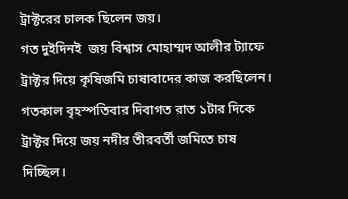ট্রাক্টরের চালক ছিলেন জয়।
গত দুইদিনই  জয় বিশ্বাস মোহাম্মদ আলীর ট্যাফে ট্রাক্টর দিয়ে কৃষিজমি চাষাবাদের কাজ করছিলেন। গতকাল বৃহস্পতিবার দিবাগত রাত ১টার দিকে ট্রাক্টর দিয়ে জয় নদীর তীরবর্তী জমিতে চাষ দিচ্ছিল।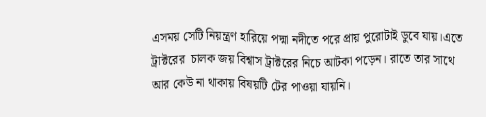এসময় সেটি নিয়ন্ত্রণ হারিয়ে পদ্মা নদীতে পরে প্রায় পুরোটাই ডুবে যায়।এতে ট্রাক্টরের  চালক জয় বিশ্বাস ট্রাক্টরের নিচে আটকা পড়েন। রাতে তার সাথে আর কেউ না থাকায় বিষয়টি টের পাওয়া যায়নি।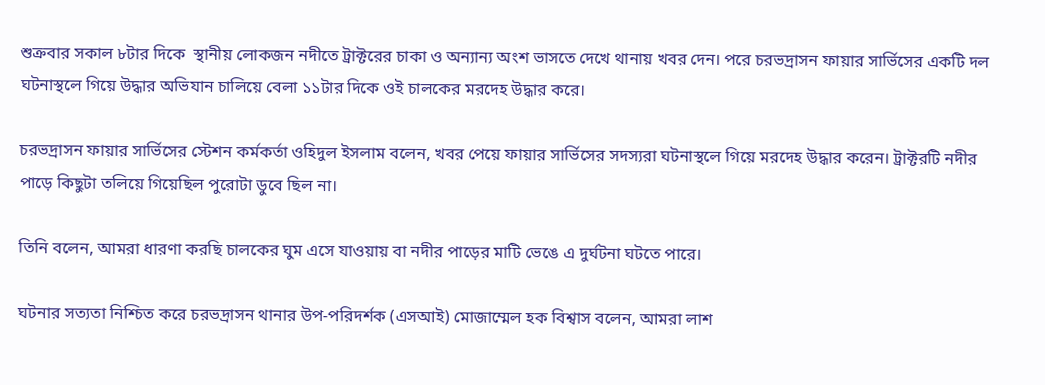শুক্রবার সকাল ৮টার দিকে  স্থানীয় লোকজন নদীতে ট্রাক্টরের চাকা ও অন্যান্য অংশ ভাসতে দেখে থানায় খবর দেন। পরে চরভদ্রাসন ফায়ার সার্ভিসের একটি দল ঘটনাস্থলে গিয়ে উদ্ধার অভিযান চালিয়ে বেলা ১১টার দিকে ওই চালকের মরদেহ উদ্ধার করে।

চরভদ্রাসন ফায়ার সার্ভিসের স্টেশন কর্মকর্তা ওহিদুল ইসলাম বলেন, খবর পেয়ে ফায়ার সার্ভিসের সদস্যরা ঘটনাস্থলে গিয়ে মরদেহ উদ্ধার করেন। ট্রাক্টরটি নদীর পাড়ে কিছুটা তলিয়ে গিয়েছিল পুরোটা ডুবে ছিল না।

তিনি বলেন, আমরা ধারণা করছি চালকের ঘুম এসে যাওয়ায় বা নদীর পাড়ের মাটি ভেঙে এ দুর্ঘটনা ঘটতে পারে।

ঘটনার সত্যতা নিশ্চিত করে চরভদ্রাসন থানার উপ-পরিদর্শক (এসআই) মোজাম্মেল হক বিশ্বাস বলেন, আমরা লাশ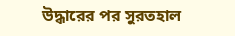উদ্ধারের পর সুরতহাল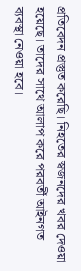প্রতিবেদন প্রস্তুত করেছি। নিহতের স্বজনদের খবর দেওয়া হয়েছে। তাদের সাথে আলাপ করে পরবর্তী আইনগত ব্যবস্থা নেওয়া হবে।